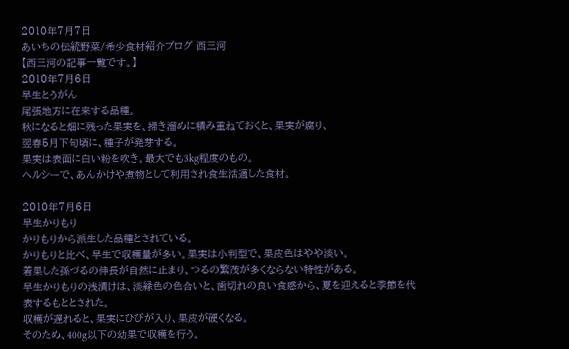2010年7月7日
あいちの伝統野菜/希少食材紹介ブログ 西三河
【西三河の記事一覧です。】
2010年7月6日
早生とうがん
尾張地方に在来する品種。
秋になると畑に残った果実を、掃き溜めに積み重ねておくと、果実が腐り、
翌春5月下旬頃に、種子が発芽する。
果実は表面に白い粉を吹き。最大でも3kg程度のもの。
ヘルシーで、あんかけや煮物として利用され食生活適した食材。

2010年7月6日
早生かりもり
かりもりから派生した品種とされている。
かりもりと比べ、早生で収穫量が多い。果実は小判型で、果皮色はやや淡い。
着果した孫づるの伸長が自然に止まり、つるの繁茂が多くならない特性がある。
早生かりもりの浅漬けは、淡緑色の色合いと、歯切れの良い食感から、夏を迎えると季節を代表するもととされた。
収穫が遅れると、果実にひびが入り、果皮が硬くなる。
そのため、400g以下の幼果で収穫を行う。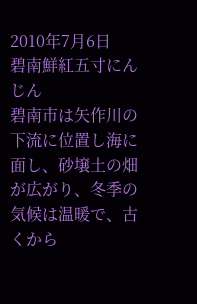2010年7月6日
碧南鮮紅五寸にんじん
碧南市は矢作川の下流に位置し海に面し、砂壌土の畑が広がり、冬季の気候は温暖で、古くから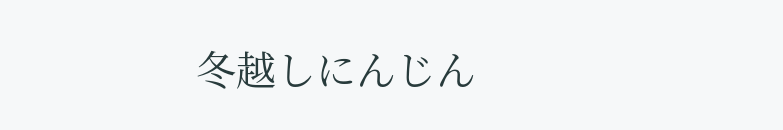冬越しにんじん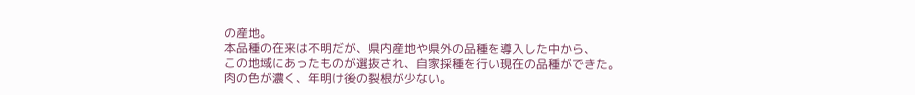の産地。
本品種の在来は不明だが、県内産地や県外の品種を導入した中から、
この地域にあったものが選抜され、自家採種を行い現在の品種ができた。
肉の色が濃く、年明け後の裂根が少ない。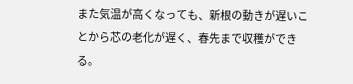また気温が高くなっても、新根の動きが遅いことから芯の老化が遅く、春先まで収穫ができる。